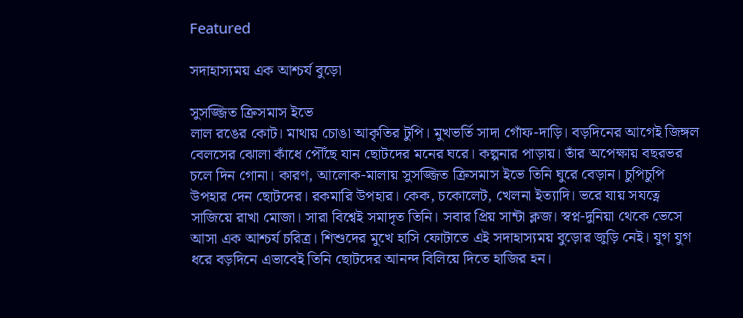Featured

সদাহাস্যময় এক আশ্চর্য বুড়ো

সুসজ্জিত ক্রিসমাস ইভে
লাল রঙের কোট। মাথায় চোঙা আকৃতির টুপি। মুখভর্তি সাদা গোঁফ-দাড়ি। বড়দিনের আগেই জিঙ্গল বেলসের ঝোলা কাঁধে পৌঁছে যান ছোটদের মনের ঘরে। কল্পনার পাড়ায়। তাঁর অপেক্ষায় বছরভর চলে দিন গোনা। কারণ, আলোক-মালায় সুসজ্জিত ক্রিসমাস ইভে তিনি ঘুরে বেড়ান। চুপিচুপি উপহার দেন ছোটদের। রকমারি উপহার। কেক, চকোলেট, খেলনা ইত্যাদি। ভরে যায় সযত্নে সাজিয়ে রাখা মোজা। সারা বিশ্বেই সমাদৃত তিনি। সবার প্রিয় সান্টা ক্লজ। স্বপ্ন-দুনিয়া থেকে ভেসে আসা এক আশ্চর্য চরিত্র। শিশুদের মুখে হাসি ফোটাতে এই সদাহাস্যময় বুড়োর জুড়ি নেই। যুগ যুগ ধরে বড়দিনে এভাবেই তিনি ছোটদের আনন্দ বিলিয়ে দিতে হাজির হন।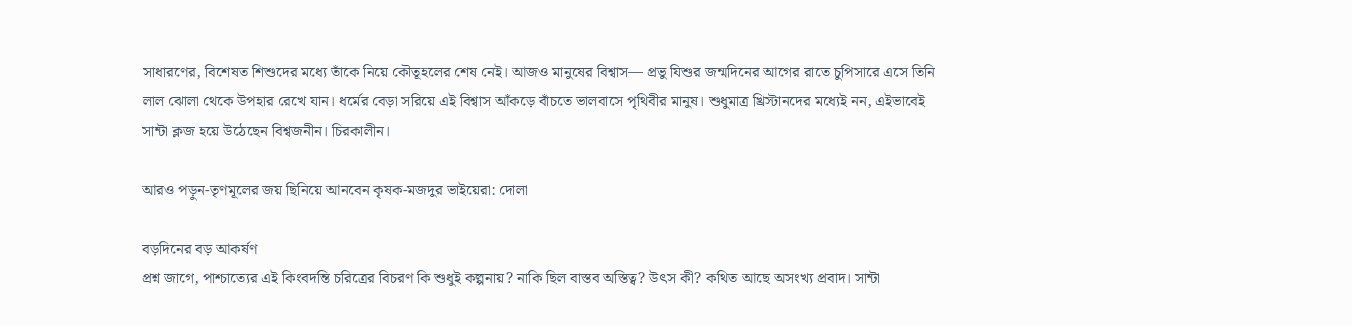সাধারণের, বিশেষত শিশুদের মধ্যে তাঁকে নিয়ে কৌতূহলের শেষ নেই। আজও মানুষের বিশ্বাস— প্রভু যিশুর জন্মদিনের আগের রাতে চুপিসারে এসে তিনি লাল ঝোলা থেকে উপহার রেখে যান। ধর্মের বেড়া সরিয়ে এই বিশ্বাস আঁকড়ে বাঁচতে ভালবাসে পৃথিবীর মানুষ। শুধুমাত্র খ্রিস্টানদের মধ্যেই নন, এইভাবেই সান্টা ক্লজ হয়ে উঠেছেন বিশ্বজনীন। চিরকালীন।

আরও পড়ুন-তৃণমূলের জয় ছিনিয়ে আনবেন কৃষক-মজদুর ভাইয়েরা: দোলা

বড়দিনের বড় আকর্ষণ
প্রশ্ন জাগে, পাশ্চাত্যের এই কিংবদন্তি চরিত্রের বিচরণ কি শুধুই কল্পনায়? নাকি ছিল বাস্তব অস্তিত্ব? উৎস কী? কথিত আছে অসংখ্য প্রবাদ। সান্টা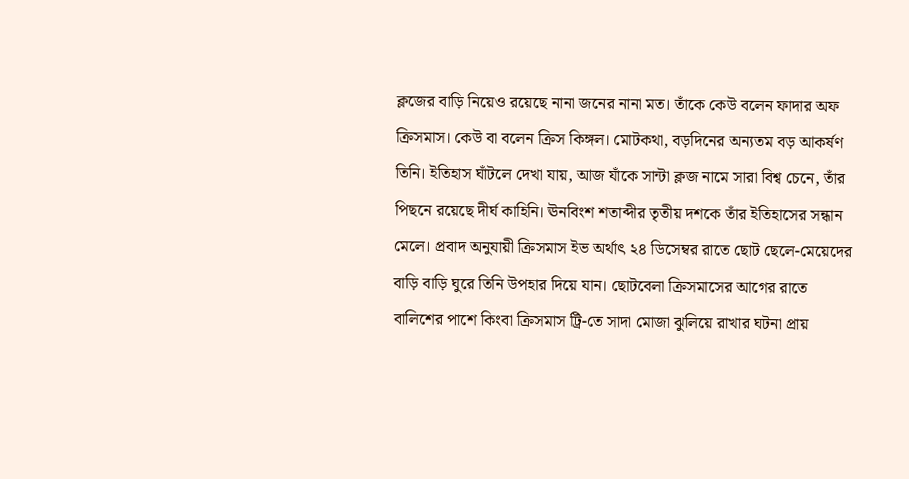ক্লজের বাড়ি নিয়েও রয়েছে নানা জনের নানা মত। তাঁকে কেউ বলেন ফাদার অফ ক্রিসমাস। কেউ বা বলেন ক্রিস কিঙ্গল। মোটকথা, বড়দিনের অন্যতম বড় আকর্ষণ তিনি। ইতিহাস ঘাঁটলে দেখা যায়, আজ যাঁকে সান্টা ক্লজ নামে সারা বিশ্ব চেনে, তাঁর পিছনে রয়েছে দীর্ঘ কাহিনি। ঊনবিংশ শতাব্দীর তৃতীয় দশকে তাঁর ইতিহাসের সন্ধান মেলে। প্রবাদ অনুযায়ী ক্রিসমাস ইভ অর্থাৎ ২৪ ডিসেম্বর রাতে ছোট ছেলে-মেয়েদের বাড়ি বাড়ি ঘুরে তিনি উপহার দিয়ে যান। ছোটবেলা ক্রিসমাসের আগের রাতে বালিশের পাশে কিংবা ক্রিসমাস ট্রি-তে সাদা মোজা ঝুলিয়ে রাখার ঘটনা প্রায়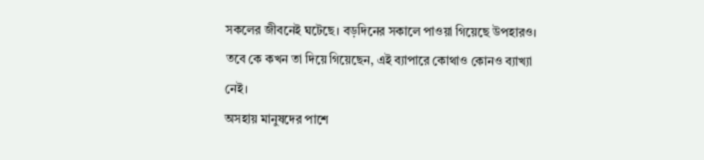সকলের জীবনেই ঘটেছে। বড়দিনের সকালে পাওয়া গিয়েছে উপহারও। তবে কে কখন তা দিয়ে গিয়েছেন, এই ব্যাপারে কোথাও কোনও ব্যাখ্যা নেই।
অসহায় মানুষদের পাশে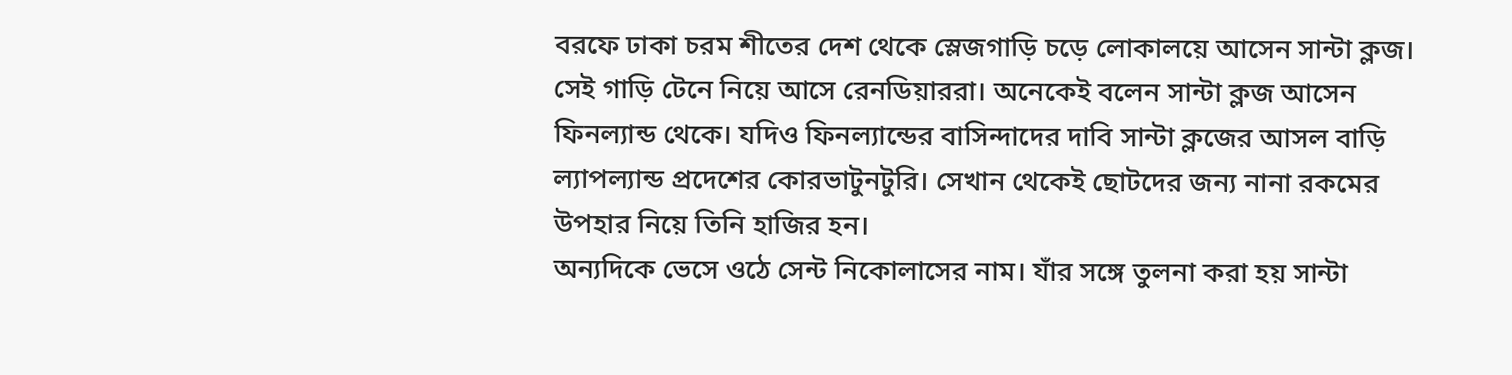বরফে ঢাকা চরম শীতের দেশ থেকে স্লেজগাড়ি চড়ে লোকালয়ে আসেন সান্টা ক্লজ। সেই গাড়ি টেনে নিয়ে আসে রেনডিয়াররা। অনেকেই বলেন সান্টা ক্লজ আসেন ফিনল্যান্ড থেকে। যদিও ফিনল্যান্ডের বাসিন্দাদের দাবি সান্টা ক্লজের আসল বাড়ি ল্যাপল্যান্ড প্রদেশের কোরভাটুনটুরি। সেখান থেকেই ছোটদের জন্য নানা রকমের উপহার নিয়ে তিনি হাজির হন।
অন্যদিকে ভেসে ওঠে সেন্ট নিকোলাসের নাম। যাঁর সঙ্গে তুলনা করা হয় সান্টা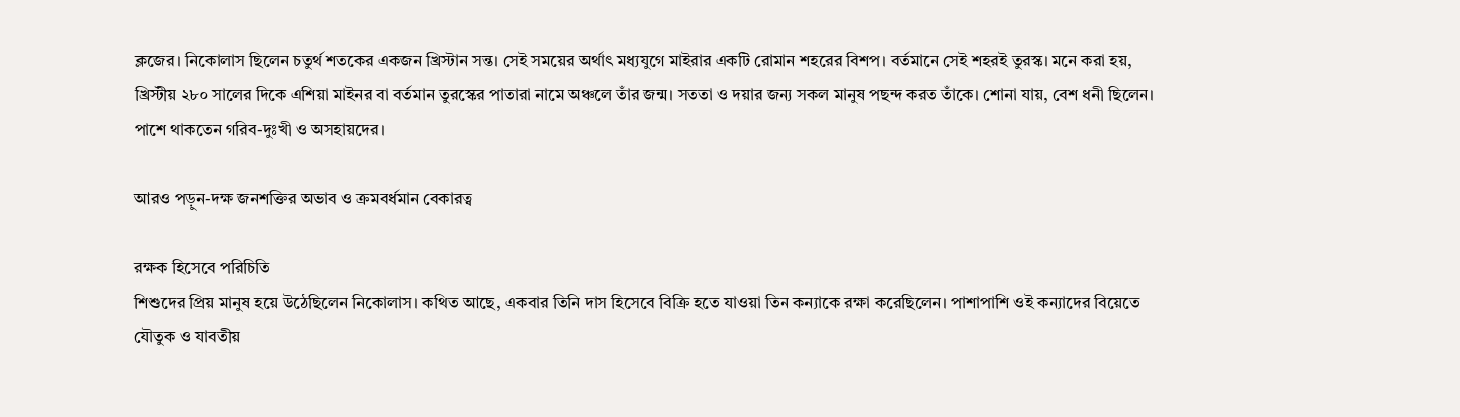ক্লজের। নিকোলাস ছিলেন চতুর্থ শতকের একজন খ্রিস্টান সন্ত। সেই সময়ের অর্থাৎ মধ্যযুগে মাইরার একটি রোমান শহরের বিশপ। বর্তমানে সেই শহরই তুরস্ক। মনে করা হয়, খ্রিস্টীয় ২৮০ সালের দিকে এশিয়া মাইনর বা বর্তমান তুরস্কের পাতারা নামে অঞ্চলে তাঁর জন্ম। সততা ও দয়ার জন্য সকল মানুষ পছন্দ করত তাঁকে। শোনা যায়, বেশ ধনী ছিলেন। পাশে থাকতেন গরিব-দুঃখী ও অসহায়দের।

আরও পড়ুন-দক্ষ জনশক্তির অভাব ও ক্রমবর্ধমান বেকারত্ব

রক্ষক হিসেবে পরিচিতি
শিশুদের প্রিয় মানুষ হয়ে উঠেছিলেন নিকোলাস। কথিত আছে, একবার তিনি দাস হিসেবে বিক্রি হতে যাওয়া তিন কন্যাকে রক্ষা করেছিলেন। পাশাপাশি ওই কন্যাদের বিয়েতে যৌতুক ও যাবতীয়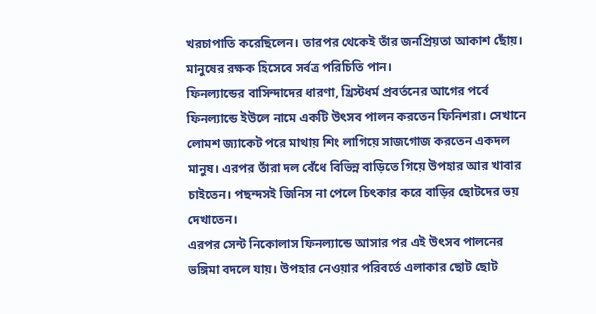খরচাপাতি করেছিলেন। তারপর থেকেই তাঁর জনপ্রিয়তা আকাশ ছোঁয়। মানুষের রক্ষক হিসেবে সর্বত্র পরিচিতি পান।
ফিনল্যান্ডের বাসিন্দাদের ধারণা, খ্রিস্টধর্ম প্রবর্তনের আগের পর্বে ফিনল্যান্ডে ইউলে নামে একটি উৎসব পালন করতেন ফিনিশরা। সেখানে লোমশ জ্যাকেট পরে মাথায় শিং লাগিয়ে সাজগোজ করতেন একদল মানুষ। এরপর তাঁরা দল বেঁধে বিভিন্ন বাড়িতে গিয়ে উপহার আর খাবার চাইতেন। পছন্দসই জিনিস না পেলে চিৎকার করে বাড়ির ছোটদের ভয় দেখাতেন।
এরপর সেন্ট নিকোলাস ফিনল্যান্ডে আসার পর এই উৎসব পালনের ভঙ্গিমা বদলে যায়। উপহার নেওয়ার পরিবর্তে এলাকার ছোট ছোট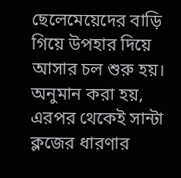ছেলেমেয়েদের বাড়ি গিয়ে উপহার দিয়ে আসার চল শুরু হয়। অনুমান করা হয়, এরপর থেকেই সান্টা ক্লজের ধারণার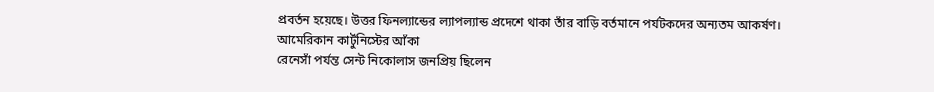প্রবর্তন হয়েছে। উত্তর ফিনল্যান্ডের ল্যাপল্যান্ড প্রদেশে থাকা তাঁর বাড়ি বর্তমানে পর্যটকদের অন্যতম আকর্ষণ।
আমেরিকান কার্টুনিস্টের আঁকা
রেনেসাঁ পর্যন্ত সেন্ট নিকোলাস জনপ্রিয় ছিলেন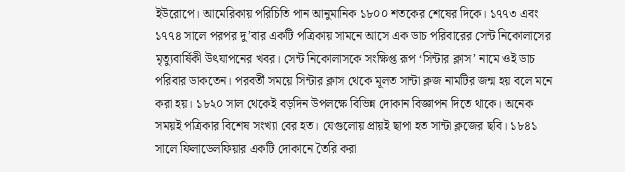ইউরোপে। আমেরিকায় পরিচিতি পান আনুমানিক ১৮০০ শতকের শেষের দিকে। ১৭৭৩ এবং ১৭৭৪ সালে পরপর দু’বার একটি পত্রিকায় সামনে আসে এক ডাচ পরিবারের সেন্ট নিকোলাসের মৃত্যুবার্ষিকী উৎযাপনের খবর। সেন্ট নিকোলাসকে সংক্ষিপ্ত রূপ ‘সিন্টার ক্লাস’ নামে ওই ডাচ পরিবার ডাকতেন। পরবর্তী সময়ে সিন্টার ক্লাস থেকে মূলত সান্টা ক্লজ নামটির জন্ম হয় বলে মনে করা হয়। ১৮২০ সাল থেকেই বড়দিন উপলক্ষে বিভিন্ন দোকান বিজ্ঞাপন দিতে থাকে। অনেক সময়ই পত্রিকার বিশেষ সংখ্যা বের হত। যেগুলোয় প্রায়ই ছাপা হত সান্টা ক্লজের ছবি। ১৮৪১ সালে ফিলাডেলফিয়ার একটি দোকানে তৈরি করা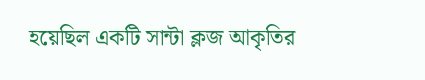হয়েছিল একটি সান্টা ক্লজ আকৃতির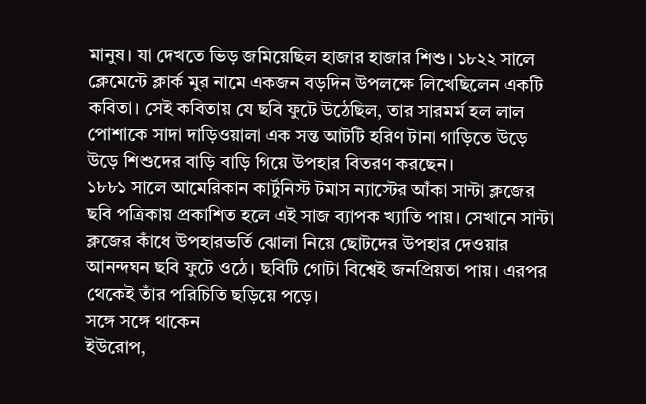মানুষ। যা দেখতে ভিড় জমিয়েছিল হাজার হাজার শিশু। ১৮২২ সালে ক্লেমেন্টে ক্লার্ক মুর নামে একজন বড়দিন উপলক্ষে লিখেছিলেন একটি কবিতা। সেই কবিতায় যে ছবি ফুটে উঠেছিল, তার সারমর্ম হল লাল পোশাকে সাদা দাড়িওয়ালা এক সন্ত আটটি হরিণ টানা গাড়িতে উড়ে উড়ে শিশুদের বাড়ি বাড়ি গিয়ে উপহার বিতরণ করছেন।
১৮৮১ সালে আমেরিকান কার্টুনিস্ট টমাস ন্যাস্টের আঁকা সান্টা ক্লজের ছবি পত্রিকায় প্রকাশিত হলে এই সাজ ব্যাপক খ্যাতি পায়। সেখানে সান্টা ক্লজের কাঁধে উপহারভর্তি ঝোলা নিয়ে ছোটদের উপহার দেওয়ার আনন্দঘন ছবি ফুটে ওঠে। ছবিটি গোটা বিশ্বেই জনপ্রিয়তা পায়। এরপর থেকেই তাঁর পরিচিতি ছড়িয়ে পড়ে।
সঙ্গে সঙ্গে থাকেন
ইউরোপ,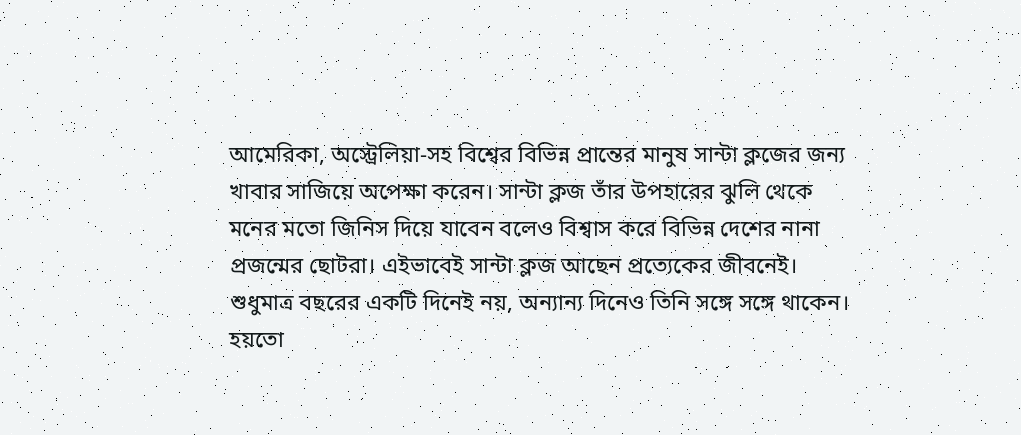আমেরিকা, অস্ট্রেলিয়া-সহ বিশ্বের বিভিন্ন প্রান্তের মানুষ সান্টা ক্লজের জন্য খাবার সাজিয়ে অপেক্ষা করেন। সান্টা ক্লজ তাঁর উপহারের ঝুলি থেকে মনের মতো জিনিস দিয়ে যাবেন বলেও বিশ্বাস করে বিভিন্ন দেশের নানা প্রজন্মের ছোটরা। এইভাবেই সান্টা ক্লজ আছেন প্রত্যেকের জীবনেই। শুধুমাত্র বছরের একটি দিনেই নয়, অন্যান্য দিনেও তিনি সঙ্গে সঙ্গে থাকেন। হয়তো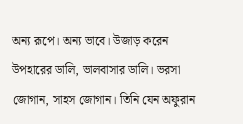অন্য রূপে। অন্য ভাবে। উজাড় করেন উপহারের ডালি, ভালবাসার ডালি। ভরসা জোগান, সাহস জোগান। তিনি যেন অফুরান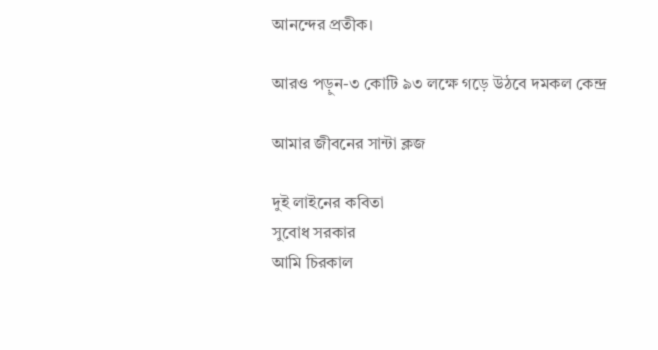আনন্দের প্রতীক।

আরও পড়ুন-৩ কোটি ৯৩ লক্ষে গড়ে উঠবে দমকল কেন্দ্র

আমার জীবনের সান্টা ক্লজ

দুই লাইনের কবিতা
সুবোধ সরকার
আমি চিরকাল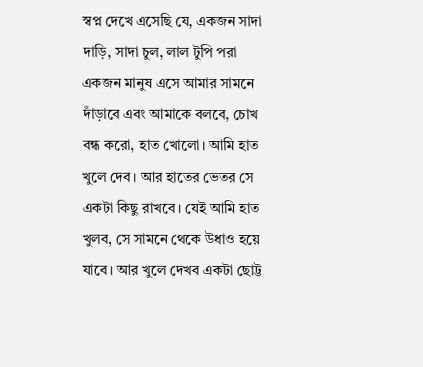স্বপ্ন দেখে এসেছি যে, একজন সাদা দাড়ি, সাদা চুল, লাল টুপি পরা একজন মানুষ এসে আমার সামনে দাঁড়াবে এবং আমাকে বলবে, চোখ বন্ধ করো, হাত খোলো। আমি হাত খুলে দেব। আর হাতের ভেতর সে একটা কিছু রাখবে। যেই আমি হাত খুলব, সে সামনে থেকে উধাও হয়ে যাবে। আর খুলে দেখব একটা ছোট্ট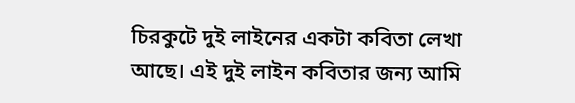চিরকুটে দুই লাইনের একটা কবিতা লেখা আছে। এই দুই লাইন কবিতার জন্য আমি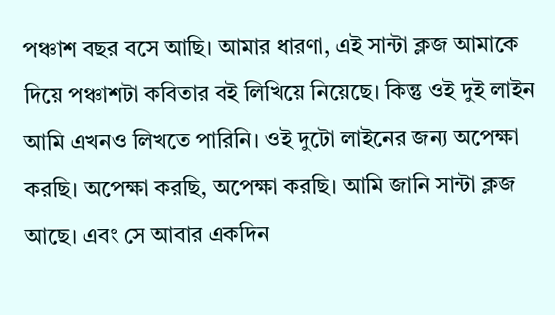পঞ্চাশ বছর বসে আছি। আমার ধারণা, এই সান্টা ক্লজ আমাকে দিয়ে পঞ্চাশটা কবিতার বই লিখিয়ে নিয়েছে। কিন্তু ওই দুই লাইন আমি এখনও লিখতে পারিনি। ওই দুটো লাইনের জন্য অপেক্ষা করছি। অপেক্ষা করছি, অপেক্ষা করছি। আমি জানি সান্টা ক্লজ আছে। এবং সে আবার একদিন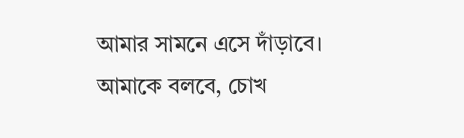আমার সামনে এসে দাঁড়াবে। আমাকে বলবে, চোখ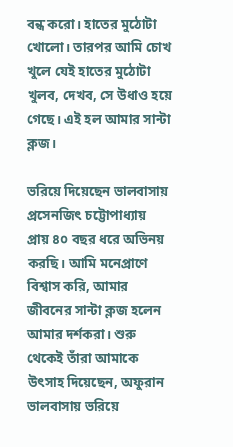বন্ধ করো। হাতের মুঠোটা খোলো। তারপর আমি চোখ খুলে যেই হাতের মুঠোটা খুলব, দেখব, সে উধাও হয়ে গেছে। এই হল আমার সান্টা ক্লজ।

ভরিয়ে দিয়েছেন ভালবাসায়
প্রসেনজিৎ চট্টোপাধ্যায়
প্রায় ৪০ বছর ধরে অভিনয় করছি। আমি মনেপ্রাণে বিশ্বাস করি, আমার জীবনের সান্টা ক্লজ হলেন আমার দর্শকরা। শুরু থেকেই তাঁরা আমাকে উৎসাহ দিয়েছেন, অফুরান ভালবাসায় ভরিয়ে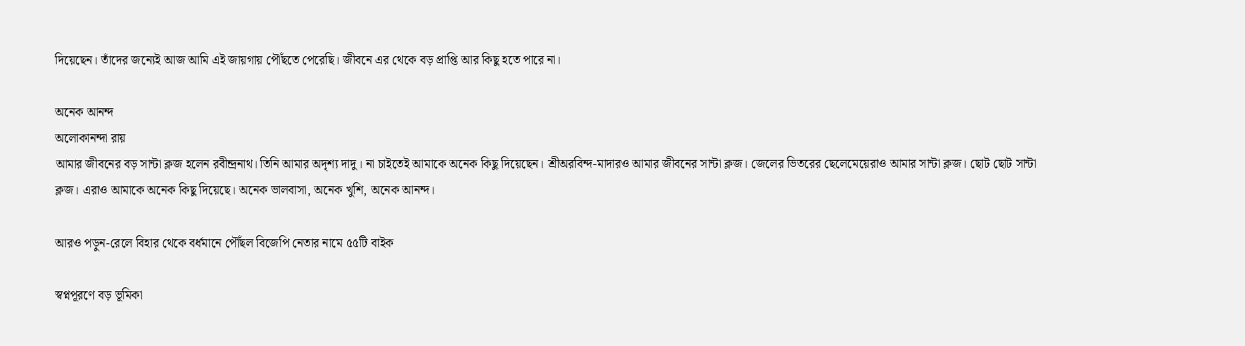দিয়েছেন। তাঁদের জন্যেই আজ আমি এই জায়গায় পৌঁছতে পেরেছি। জীবনে এর থেকে বড় প্রাপ্তি আর কিছু হতে পারে না।

অনেক আনন্দ
অলোকানন্দা রায়
আমার জীবনের বড় সান্টা ক্লজ হলেন রবীন্দ্রনাথ। তিনি আমার অদৃশ্য দাদু। না চাইতেই আমাকে অনেক কিছু দিয়েছেন। শ্রীঅরবিন্দ-মাদারও আমার জীবনের সান্টা ক্লজ। জেলের ভিতরের ছেলেমেয়েরাও আমার সান্টা ক্লজ। ছোট ছোট সান্টা ক্লজ। এরাও আমাকে অনেক কিছু দিয়েছে। অনেক ভালবাসা, অনেক খুশি, অনেক আনন্দ।

আরও পড়ুন-রেলে বিহার থেকে বর্ধমানে পৌঁছল বিজেপি নেতার নামে ৫৫টি বাইক

স্বপ্নপূরণে বড় ভূমিকা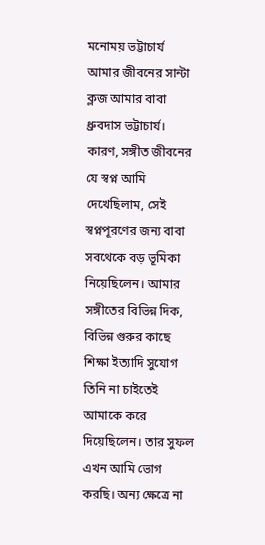মনোময় ভট্টাচার্য
আমার জীবনের সান্টা ক্লজ আমার বাবা ধ্রুবদাস ভট্টাচার্য। কারণ, সঙ্গীত জীবনের যে স্বপ্ন আমি দেখেছিলাম, সেই স্বপ্নপূরণের জন্য বাবা সবথেকে বড় ভূমিকা নিয়েছিলেন। আমার সঙ্গীতের বিভিন্ন দিক, বিভিন্ন গুরুর কাছে শিক্ষা ইত্যাদি সুযোগ তিনি না চাইতেই আমাকে করে দিয়েছিলেন। তার সুফল এখন আমি ভোগ করছি। অন্য ক্ষেত্রে না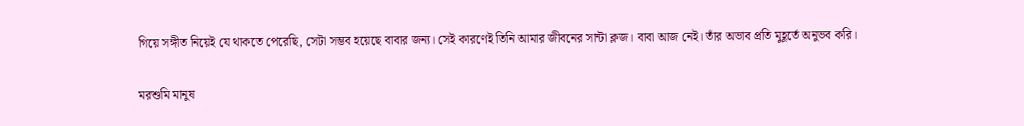গিয়ে সঙ্গীত নিয়েই যে থাকতে পেরেছি, সেটা সম্ভব হয়েছে বাবার জন্য। সেই কারণেই তিনি আমার জীবনের সান্টা ক্লজ। বাবা আজ নেই। তাঁর অভাব প্রতি মুহূর্তে অনুভব করি।

মরশুমি মানুষ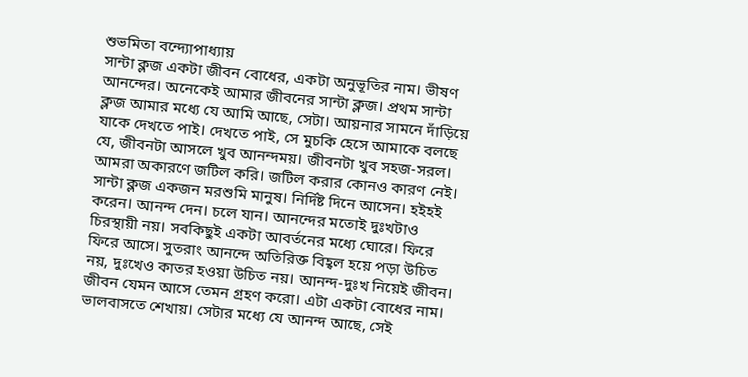শুভমিতা বন্দ্যোপাধ্যায়
সান্টা ক্লজ একটা জীবন বোধের, একটা অনুভূতির নাম। ভীষণ আনন্দের। অনেকেই আমার জীবনের সান্টা ক্লজ। প্রথম সান্টা ক্লজ আমার মধ্যে যে আমি আছে, সেটা। আয়নার সামনে দাঁড়িয়ে যাকে দেখতে পাই। দেখতে পাই, সে মুচকি হেসে আমাকে বলছে যে, জীবনটা আসলে খুব আনন্দময়। জীবনটা খুব সহজ-সরল। আমরা অকারণে জটিল করি। জটিল করার কোনও কারণ নেই। সান্টা ক্লজ একজন মরশুমি মানুষ। নির্দিষ্ট দিনে আসেন। হইহই করেন। আনন্দ দেন। চলে যান। আনন্দের মতোই দুঃখটাও চিরস্থায়ী নয়। সবকিছুই একটা আবর্তনের মধ্যে ঘোরে। ফিরে ফিরে আসে। সুতরাং আনন্দে অতিরিক্ত বিহ্বল হয়ে পড়া উচিত নয়, দুঃখেও কাতর হওয়া উচিত নয়। আনন্দ-দুঃখ নিয়েই জীবন। জীবন যেমন আসে তেমন গ্রহণ করো। এটা একটা বোধের নাম। ভালবাসতে শেখায়। সেটার মধ্যে যে আনন্দ আছে, সেই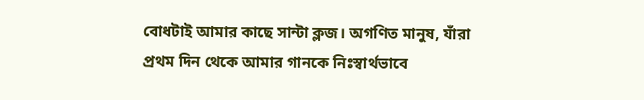বোধটাই আমার কাছে সান্টা ক্লজ। অগণিত মানুষ, যাঁরা প্রথম দিন থেকে আমার গানকে নিঃস্বার্থভাবে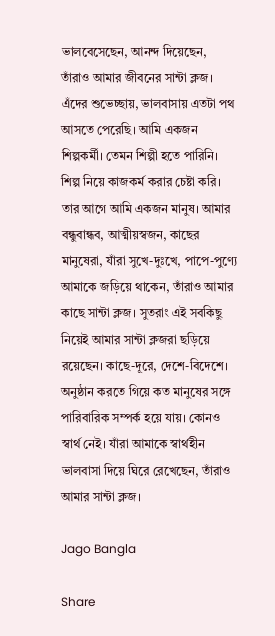ভালবেসেছেন, আনন্দ দিয়েছেন, তাঁরাও আমার জীবনের সান্টা ক্লজ। এঁদের শুভেচ্ছায়, ভালবাসায় এতটা পথ আসতে পেরেছি। আমি একজন শিল্পকর্মী। তেমন শিল্পী হতে পারিনি। শিল্প নিয়ে কাজকর্ম করার চেষ্টা করি। তার আগে আমি একজন মানুষ। আমার বন্ধুবান্ধব, আত্মীয়স্বজন, কাছের মানুষেরা, যাঁরা সুখে-দুঃখে, পাপে-পুণ্যে আমাকে জড়িয়ে থাকেন, তাঁরাও আমার কাছে সান্টা ক্লজ। সুতরাং এই সবকিছু নিয়েই আমার সান্টা ক্লজরা ছড়িয়ে রয়েছেন। কাছে-দূরে, দেশে-বিদেশে। অনুষ্ঠান করতে গিয়ে কত মানুষের সঙ্গে পারিবারিক সম্পর্ক হয়ে যায়। কোনও স্বার্থ নেই। যাঁরা আমাকে স্বার্থহীন ভালবাসা দিয়ে ঘিরে রেখেছেন, তাঁরাও আমার সান্টা ক্লজ।

Jago Bangla

Share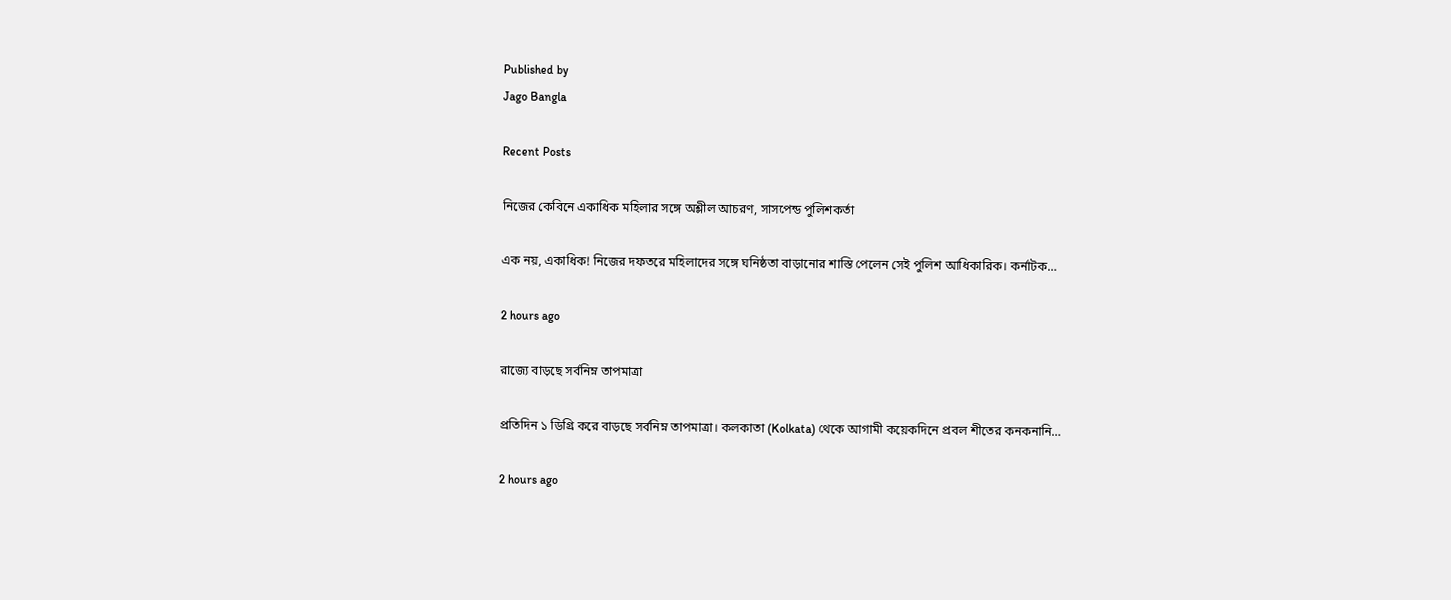Published by
Jago Bangla

Recent Posts

নিজের কেবিনে একাধিক মহিলার সঙ্গে অশ্লীল আচরণ, সাসপেন্ড পুলিশকর্তা

এক নয়, একাধিক! নিজের দফতরে মহিলাদের সঙ্গে ঘনিষ্ঠতা বাড়ানোর শাস্তি পেলেন সেই পুলিশ আধিকারিক। কর্নাটক…

2 hours ago

রাজ্যে বাড়ছে সর্বনিম্ন তাপমাত্রা

প্রতিদিন ১ ডিগ্রি করে বাড়ছে সর্বনিম্ন তাপমাত্রা। কলকাতা (Kolkata) থেকে আগামী কয়েকদিনে প্রবল শীতের কনকনানি…

2 hours ago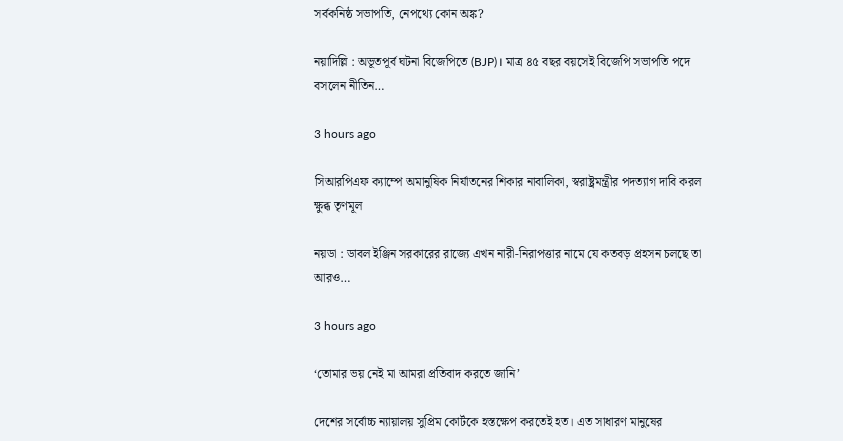সর্বকনিষ্ঠ সভাপতি, নেপথ্যে কোন অঙ্ক?

নয়াদিল্লি : অভূতপূর্ব ঘটনা বিজেপিতে (BJP)। মাত্র ৪৫ বছর বয়সেই বিজেপি সভাপতি পদে বসলেন নীতিন…

3 hours ago

সিআরপিএফ ক্যাম্পে অমানুষিক নির্যাতনের শিকার নাবালিকা, স্বরাষ্ট্রমন্ত্রীর পদত্যাগ দাবি করল ক্ষুব্ধ তৃণমূল

নয়ডা : ডাবল ইঞ্জিন সরকারের রাজ্যে এখন নারী-নিরাপত্তার নামে যে কতবড় প্রহসন চলছে তা আরও…

3 hours ago

‘তোমার ভয় নেই মা আমরা প্রতিবাদ করতে জানি’

দেশের সর্বোচ্চ ন্যায়ালয় সুপ্রিম কোর্টকে হস্তক্ষেপ করতেই হত। এত সাধারণ মানুষের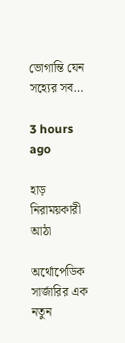ভোগান্তি যেন সহ্যের সব…

3 hours ago

হাড় নিরাময়কারী আঠা

অর্থোপেডিক সার্জারির এক নতুন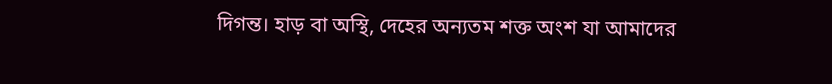দিগন্ত। হাড় বা অস্থি, দেহের অন্যতম শক্ত অংশ যা আমাদের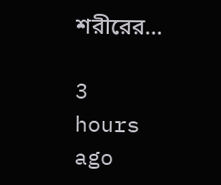শরীরের…

3 hours ago